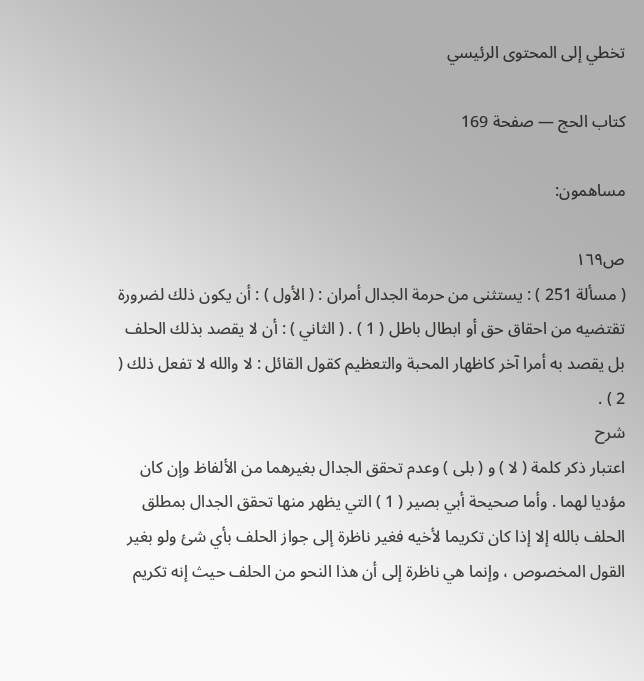تخطي إلى المحتوى الرئيسي

كتاب الحج — صفحة 169

مساهمون:

ص١٦٩
( مسألة 251 ) : يستثنى من حرمة الجدال أمران : ( الأول ) : أن يكون ذلك لضرورة تقتضيه من احقاق حق أو ابطال باطل ( 1 ) . ( الثاني ) : أن لا يقصد بذلك الحلف بل يقصد به أمرا آخر كاظهار المحبة والتعظيم كقول القائل : لا والله لا تفعل ذلك ( 2 ) .
شرح
اعتبار ذكر كلمة ( لا ) و ( بلى ) وعدم تحقق الجدال بغيرهما من الألفاظ وإن كان مؤديا لهما . وأما صحيحة أبي بصير ( 1 ) التي يظهر منها تحقق الجدال بمطلق الحلف بالله إلا إذا كان تكريما لأخيه فغير ناظرة إلى جواز الحلف بأي شئ ولو بغير القول المخصوص ، وإنما هي ناظرة إلى أن هذا النحو من الحلف حيث إنه تكريم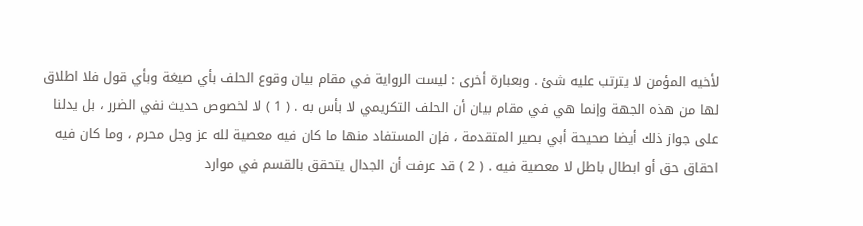لأخيه المؤمن لا يترتب عليه شئ . وبعبارة أخرى : ليست الرواية في مقام بيان وقوع الحلف بأي صيغة وبأي قول فلا اطلاق لها من هذه الجهة وإنما هي في مقام بيان أن الحلف التكريمي لا بأس به . ( 1 ) لا لخصوص حديث نفي الضرر ، بل يدلنا على جواز ذلك أيضا صحيحة أبي بصير المتقدمة ، فإن المستفاد منها ما كان فيه معصية لله عز وجل محرم ، وما كان فيه احقاق حق أو ابطال باطل لا معصية فيه . ( 2 ) قد عرفت أن الجدال يتحقق بالقسم في موارد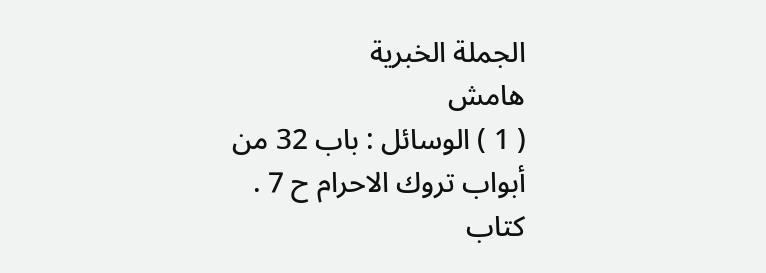الجملة الخبرية
هامش
( 1 ) الوسائل : باب 32 من أبواب تروك الاحرام ح 7 .
كتاب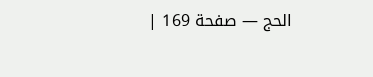الحج — صفحة 169 |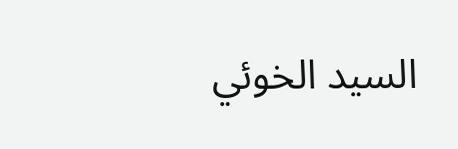السيد الخوئي